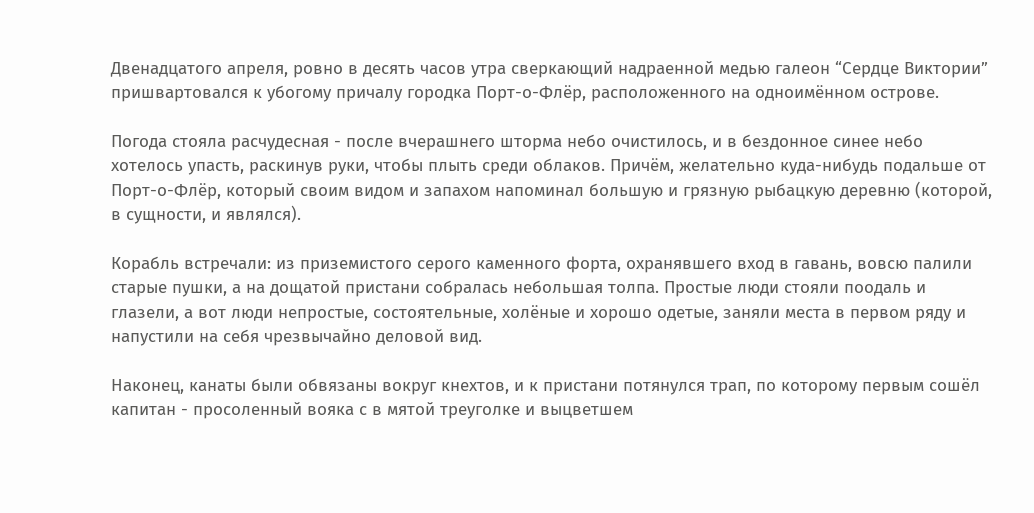Двенадцатого апреля, ровно в десять часов утра сверкающий надраенной медью галеон “Сердце Виктории” пришвартовался к убогому причалу городка Порт-о-Флёр, расположенного на одноимённом острове.

Погода стояла расчудесная - после вчерашнего шторма небо очистилось, и в бездонное синее небо хотелось упасть, раскинув руки, чтобы плыть среди облаков. Причём, желательно куда-нибудь подальше от Порт-о-Флёр, который своим видом и запахом напоминал большую и грязную рыбацкую деревню (которой, в сущности, и являлся).

Корабль встречали: из приземистого серого каменного форта, охранявшего вход в гавань, вовсю палили старые пушки, а на дощатой пристани собралась небольшая толпа. Простые люди стояли поодаль и глазели, а вот люди непростые, состоятельные, холёные и хорошо одетые, заняли места в первом ряду и напустили на себя чрезвычайно деловой вид.

Наконец, канаты были обвязаны вокруг кнехтов, и к пристани потянулся трап, по которому первым сошёл капитан - просоленный вояка с в мятой треуголке и выцветшем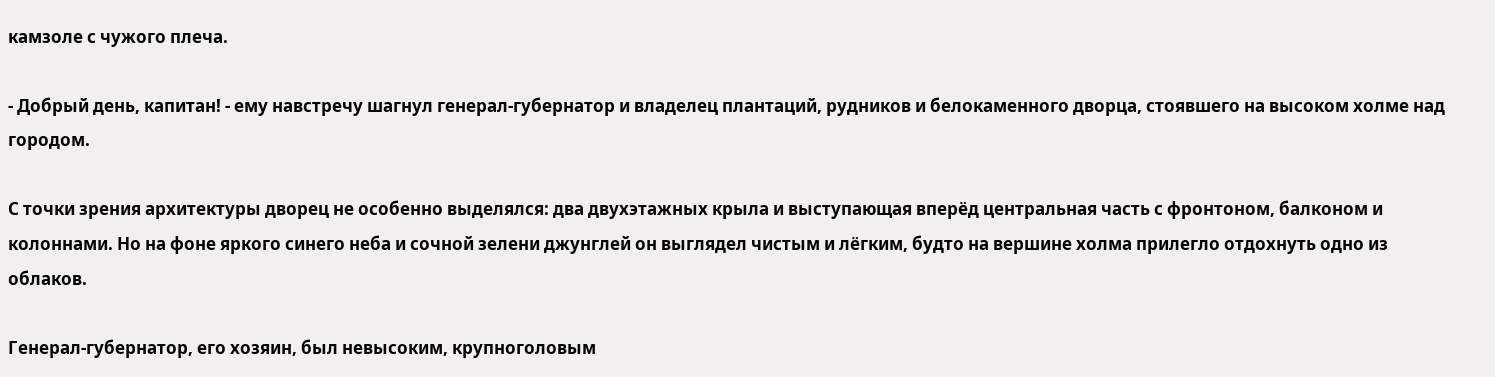камзоле с чужого плеча.

- Добрый день, капитан! - ему навстречу шагнул генерал-губернатор и владелец плантаций, рудников и белокаменного дворца, стоявшего на высоком холме над городом.

С точки зрения архитектуры дворец не особенно выделялся: два двухэтажных крыла и выступающая вперёд центральная часть с фронтоном, балконом и колоннами. Но на фоне яркого синего неба и сочной зелени джунглей он выглядел чистым и лёгким, будто на вершине холма прилегло отдохнуть одно из облаков.

Генерал-губернатор, его хозяин, был невысоким, крупноголовым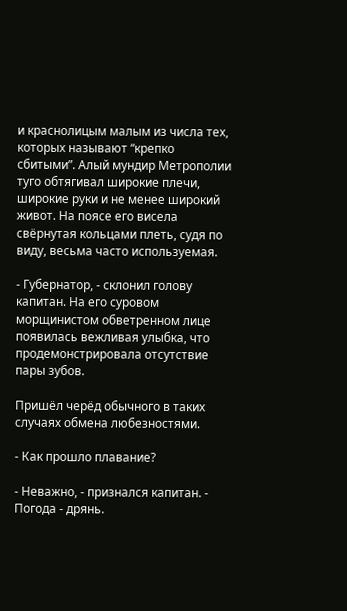и краснолицым малым из числа тех, которых называют “крепко сбитыми”. Алый мундир Метрополии туго обтягивал широкие плечи, широкие руки и не менее широкий живот. На поясе его висела свёрнутая кольцами плеть, судя по виду, весьма часто используемая.

- Губернатор, - склонил голову капитан. На его суровом морщинистом обветренном лице появилась вежливая улыбка, что продемонстрировала отсутствие пары зубов.

Пришёл черёд обычного в таких случаях обмена любезностями.

- Как прошло плавание?

- Неважно, - признался капитан. - Погода - дрянь.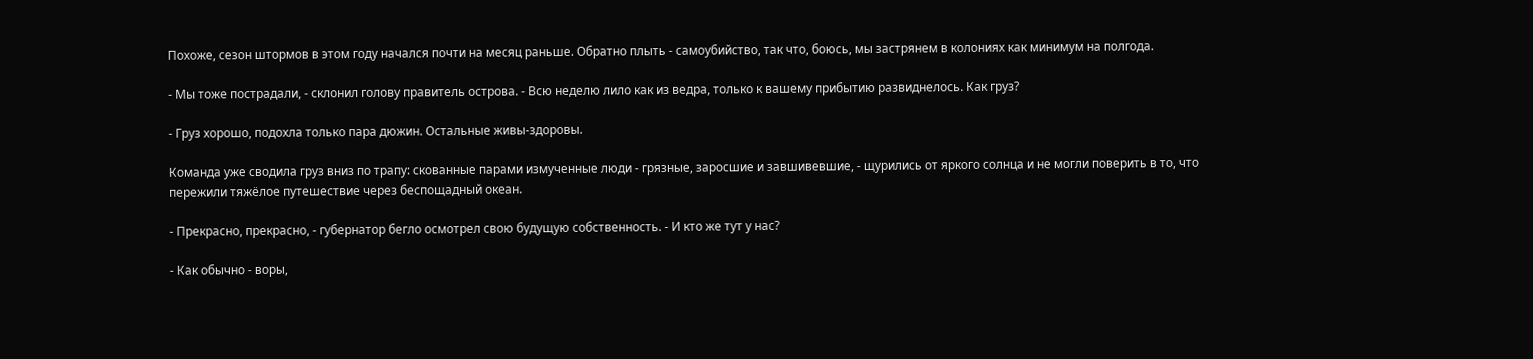Похоже, сезон штормов в этом году начался почти на месяц раньше. Обратно плыть - самоубийство, так что, боюсь, мы застрянем в колониях как минимум на полгода.

- Мы тоже пострадали, - склонил голову правитель острова. - Всю неделю лило как из ведра, только к вашему прибытию развиднелось. Как груз?

- Груз хорошо, подохла только пара дюжин. Остальные живы-здоровы.

Команда уже сводила груз вниз по трапу: скованные парами измученные люди - грязные, заросшие и завшивевшие, - щурились от яркого солнца и не могли поверить в то, что пережили тяжёлое путешествие через беспощадный океан.

- Прекрасно, прекрасно, - губернатор бегло осмотрел свою будущую собственность. - И кто же тут у нас?

- Как обычно - воры,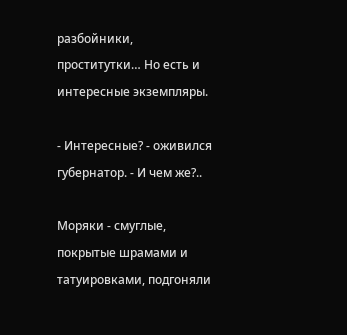разбойники, проститутки… Но есть и интересные экземпляры.

- Интересные? - оживился губернатор. - И чем же?..

Моряки - смуглые, покрытые шрамами и татуировками, подгоняли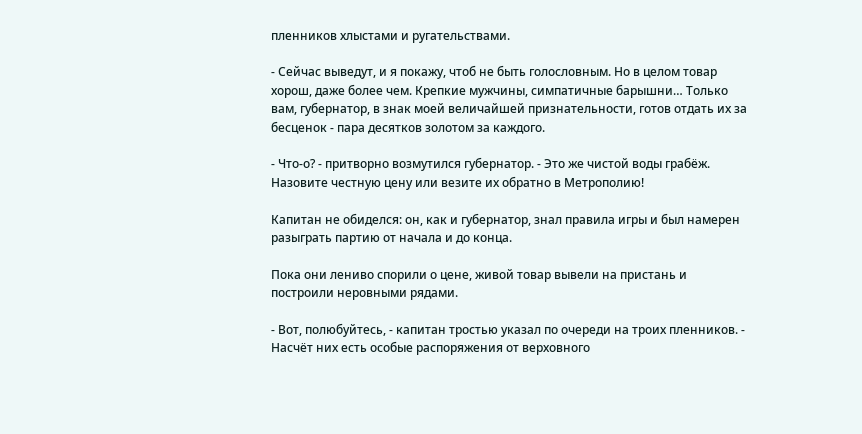пленников хлыстами и ругательствами.

- Сейчас выведут, и я покажу, чтоб не быть голословным. Но в целом товар хорош, даже более чем. Крепкие мужчины, симпатичные барышни… Только вам, губернатор, в знак моей величайшей признательности, готов отдать их за бесценок - пара десятков золотом за каждого.

- Что-о? - притворно возмутился губернатор. - Это же чистой воды грабёж. Назовите честную цену или везите их обратно в Метрополию!

Капитан не обиделся: он, как и губернатор, знал правила игры и был намерен разыграть партию от начала и до конца.

Пока они лениво спорили о цене, живой товар вывели на пристань и построили неровными рядами.

- Вот, полюбуйтесь, - капитан тростью указал по очереди на троих пленников. - Насчёт них есть особые распоряжения от верховного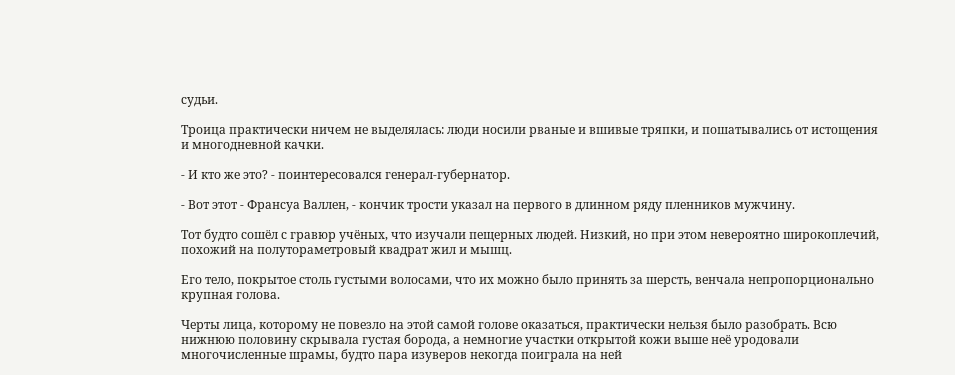судьи.

Троица практически ничем не выделялась: люди носили рваные и вшивые тряпки, и пошатывались от истощения и многодневной качки.

- И кто же это? - поинтересовался генерал-губернатор.

- Вот этот - Франсуа Валлен, - кончик трости указал на первого в длинном ряду пленников мужчину.

Тот будто сошёл с гравюр учёных, что изучали пещерных людей. Низкий, но при этом невероятно широкоплечий, похожий на полутораметровый квадрат жил и мышц.

Его тело, покрытое столь густыми волосами, что их можно было принять за шерсть, венчала непропорционально крупная голова.

Черты лица, которому не повезло на этой самой голове оказаться, практически нельзя было разобрать. Всю нижнюю половину скрывала густая борода, а немногие участки открытой кожи выше неё уродовали многочисленные шрамы, будто пара изуверов некогда поиграла на ней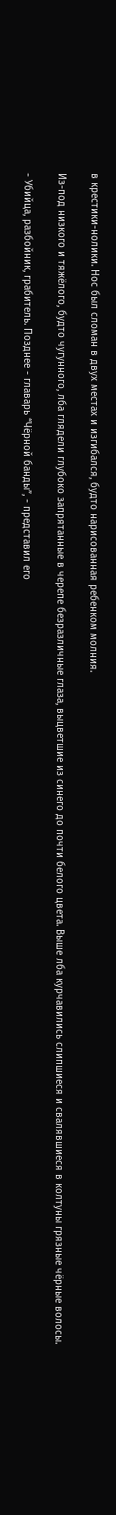в крестики-нолики. Нос был сломан в двух местах и изгибался, будто нарисованная ребенком молния.

Из-под низкого и тяжёлого, будто чугунного, лба глядели глубоко запрятанные в черепе безразличные глаза, выцветшие из синего до почти белого цвета. Выше лба курчавились слипшиеся и свалявшиеся в колтуны грязные чёрные волосы.

- Убийца, разбойник, грабитель. Позднее - главарь “Чёрной банды”, - представил его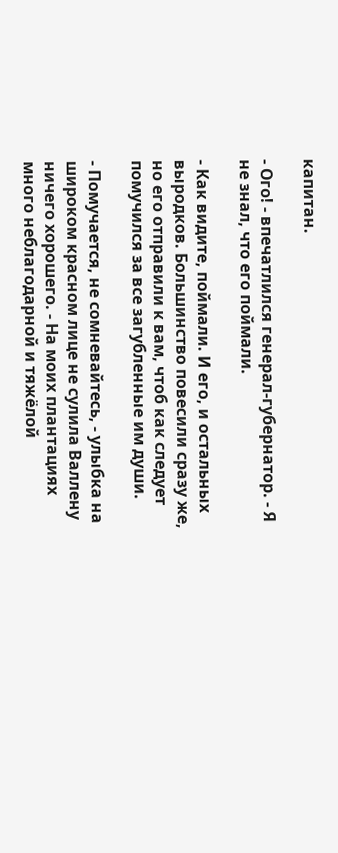капитан.

- Ого! - впечатлился генерал-губернатор. - Я не знал, что его поймали.

- Как видите, поймали. И его, и остальных выродков. Большинство повесили сразу же, но его отправили к вам, чтоб как следует помучился за все загубленные им души.

- Помучается, не сомневайтесь, - улыбка на широком красном лице не сулила Валлену ничего хорошего. - На моих плантациях много неблагодарной и тяжёлой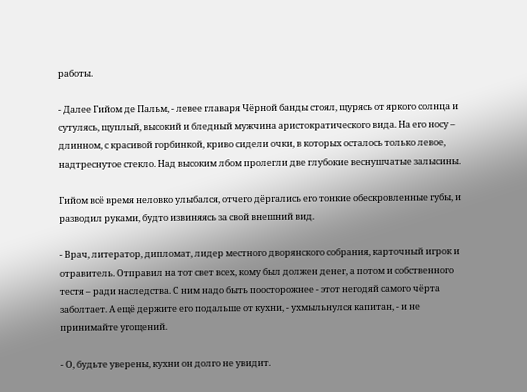работы.

- Далее Гийом де Пальм, - левее главаря Чёрной банды стоял, щурясь от яркого солнца и сутулясь, щуплый, высокий и бледный мужчина аристократического вида. На его носу – длинном, с красивой горбинкой, криво сидели очки, в которых осталось только левое, надтреснутое стекло. Над высоким лбом пролегли две глубокие веснушчатые залысины.

Гийом всё время неловко улыбался, отчего дёргались его тонкие обескровленные губы, и разводил руками, будто извиняясь за свой внешний вид.

- Врач, литератор, дипломат, лидер местного дворянского собрания, карточный игрок и отравитель. Отправил на тот свет всех, кому был должен денег, а потом и собственного тестя – ради наследства. С ним надо быть поосторожнее - этот негодяй самого чёрта заболтает. А ещё держите его подальше от кухни, - ухмыльнулся капитан, - и не принимайте угощений.

- О, будьте уверены, кухни он долго не увидит.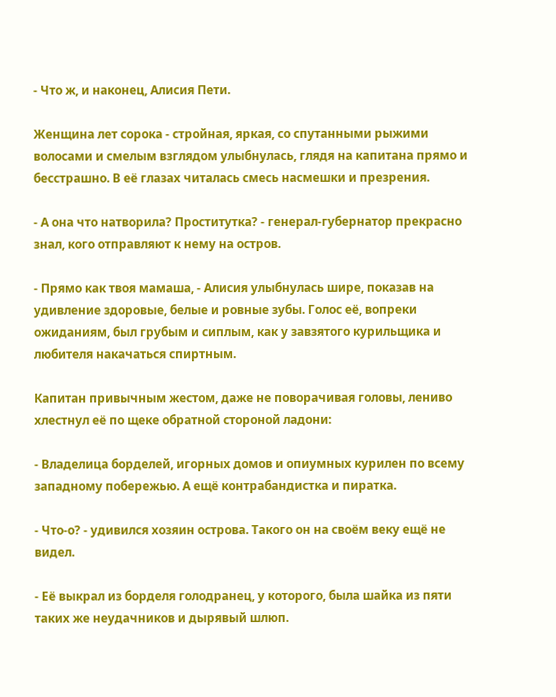- Что ж, и наконец, Алисия Пети.

Женщина лет сорока - стройная, яркая, со спутанными рыжими волосами и смелым взглядом улыбнулась, глядя на капитана прямо и бесстрашно. В её глазах читалась смесь насмешки и презрения.

- А она что натворила? Проститутка? - генерал-губернатор прекрасно знал, кого отправляют к нему на остров.

- Прямо как твоя мамаша, - Алисия улыбнулась шире, показав на удивление здоровые, белые и ровные зубы. Голос её, вопреки ожиданиям, был грубым и сиплым, как у завзятого курильщика и любителя накачаться спиртным.

Капитан привычным жестом, даже не поворачивая головы, лениво хлестнул её по щеке обратной стороной ладони:

- Владелица борделей, игорных домов и опиумных курилен по всему западному побережью. А ещё контрабандистка и пиратка.

- Что-о? - удивился хозяин острова. Такого он на своём веку ещё не видел.

- Её выкрал из борделя голодранец, у которого, была шайка из пяти таких же неудачников и дырявый шлюп.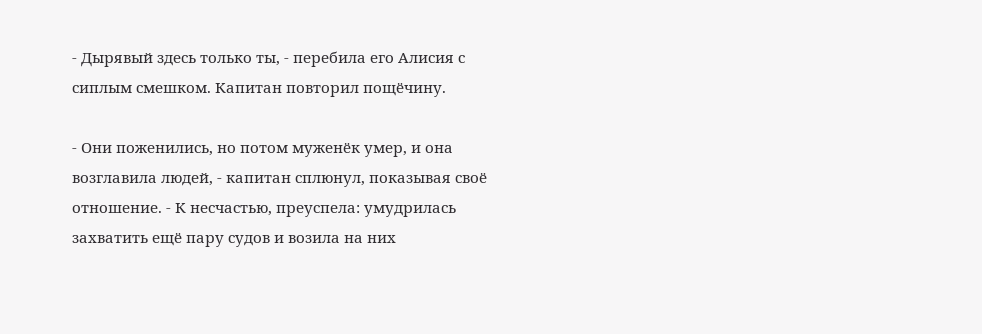- Дырявый здесь только ты, - перебила его Алисия с сиплым смешком. Капитан повторил пощёчину.

- Они поженились, но потом муженёк умер, и она возглавила людей, - капитан сплюнул, показывая своё отношение. - К несчастью, преуспела: умудрилась захватить ещё пару судов и возила на них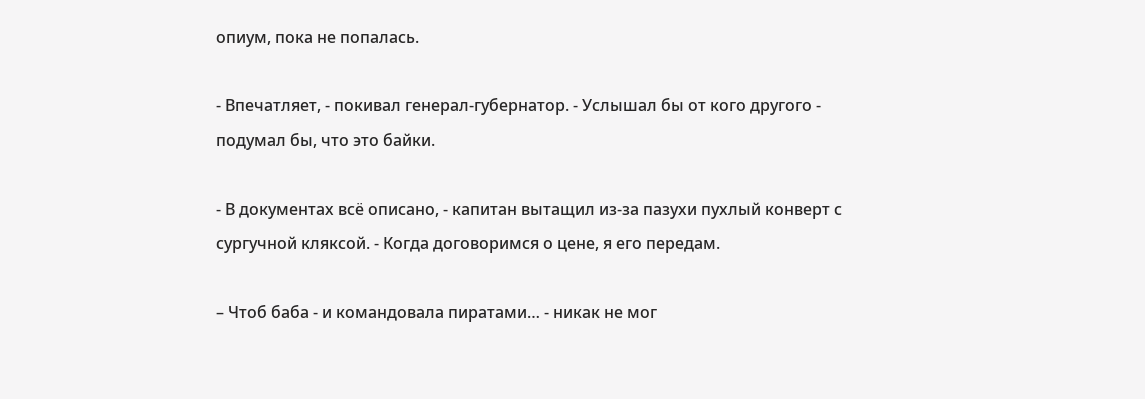опиум, пока не попалась.

- Впечатляет, - покивал генерал-губернатор. - Услышал бы от кого другого - подумал бы, что это байки.

- В документах всё описано, - капитан вытащил из-за пазухи пухлый конверт с сургучной кляксой. - Когда договоримся о цене, я его передам.

– Чтоб баба - и командовала пиратами… - никак не мог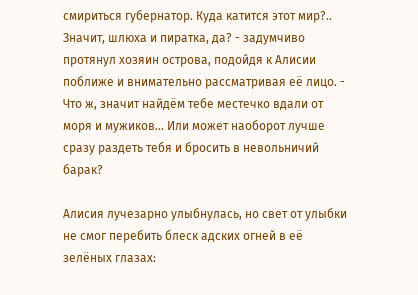смириться губернатор. Куда катится этот мир?.. Значит, шлюха и пиратка, да? - задумчиво протянул хозяин острова, подойдя к Алисии поближе и внимательно рассматривая её лицо. - Что ж, значит найдём тебе местечко вдали от моря и мужиков… Или может наоборот лучше сразу раздеть тебя и бросить в невольничий барак?

Алисия лучезарно улыбнулась, но свет от улыбки не смог перебить блеск адских огней в её зелёных глазах: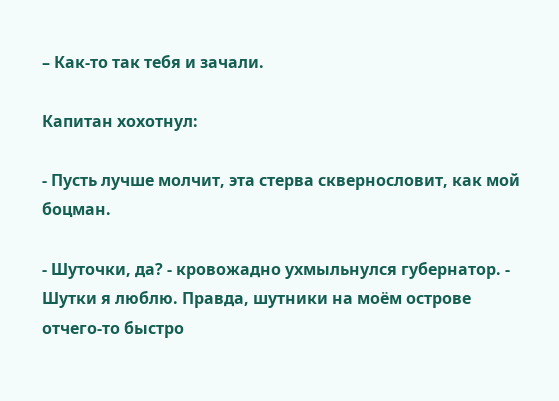– Как-то так тебя и зачали.

Капитан хохотнул:

- Пусть лучше молчит, эта стерва сквернословит, как мой боцман.

- Шуточки, да? - кровожадно ухмыльнулся губернатор. - Шутки я люблю. Правда, шутники на моём острове отчего-то быстро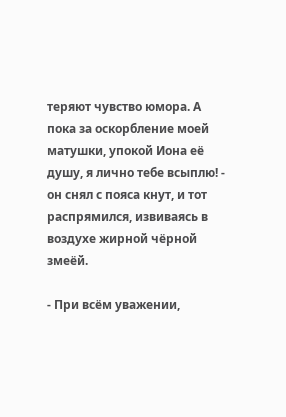теряют чувство юмора. А пока за оскорбление моей матушки, упокой Иона её душу, я лично тебе всыплю! - он снял с пояса кнут, и тот распрямился, извиваясь в воздухе жирной чёрной змеёй.

- При всём уважении,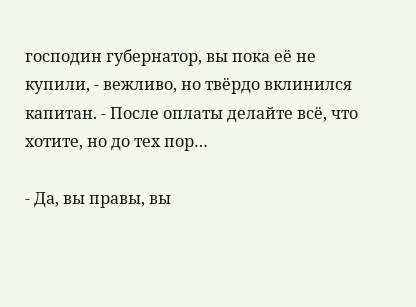господин губернатор, вы пока её не купили, - вежливо, но твёрдо вклинился капитан. - После оплаты делайте всё, что хотите, но до тех пор…

- Да, вы правы, вы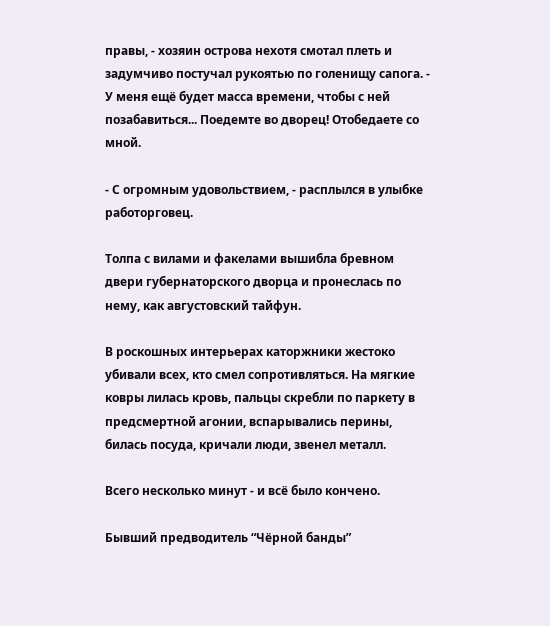правы, - хозяин острова нехотя смотал плеть и задумчиво постучал рукоятью по голенищу сапога. - У меня ещё будет масса времени, чтобы с ней позабавиться... Поедемте во дворец! Отобедаете со мной.

- С огромным удовольствием, - расплылся в улыбке работорговец.

Толпа с вилами и факелами вышибла бревном двери губернаторского дворца и пронеслась по нему, как августовский тайфун.

В роскошных интерьерах каторжники жестоко убивали всех, кто смел сопротивляться. На мягкие ковры лилась кровь, пальцы скребли по паркету в предсмертной агонии, вспарывались перины, билась посуда, кричали люди, звенел металл.

Всего несколько минут - и всё было кончено.

Бывший предводитель “Чёрной банды”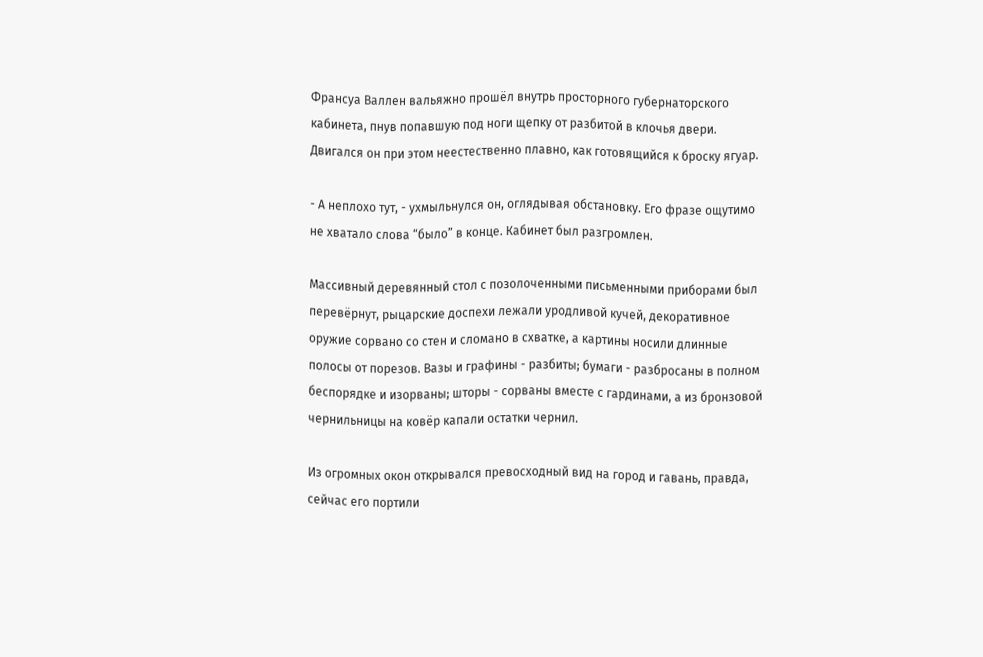Франсуа Валлен вальяжно прошёл внутрь просторного губернаторского кабинета, пнув попавшую под ноги щепку от разбитой в клочья двери. Двигался он при этом неестественно плавно, как готовящийся к броску ягуар.

- А неплохо тут, - ухмыльнулся он, оглядывая обстановку. Его фразе ощутимо не хватало слова “было” в конце. Кабинет был разгромлен.

Массивный деревянный стол с позолоченными письменными приборами был перевёрнут, рыцарские доспехи лежали уродливой кучей, декоративное оружие сорвано со стен и сломано в схватке, а картины носили длинные полосы от порезов. Вазы и графины - разбиты; бумаги - разбросаны в полном беспорядке и изорваны; шторы - сорваны вместе с гардинами, а из бронзовой чернильницы на ковёр капали остатки чернил.

Из огромных окон открывался превосходный вид на город и гавань, правда, сейчас его портили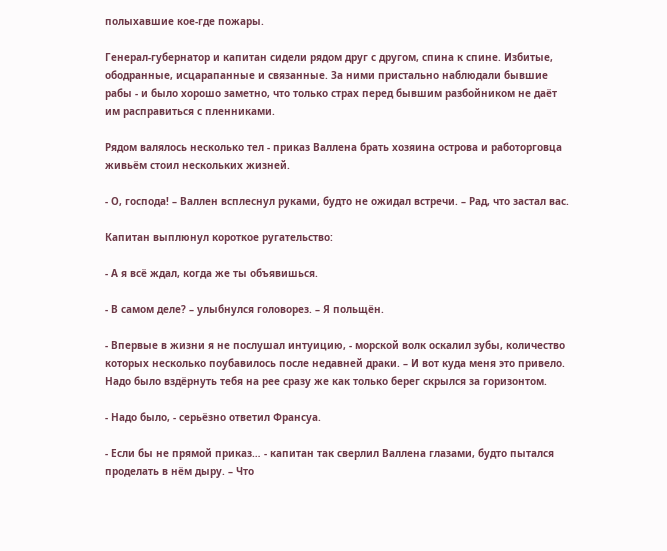полыхавшие кое-где пожары.

Генерал-губернатор и капитан сидели рядом друг с другом, спина к спине. Избитые, ободранные, исцарапанные и связанные. За ними пристально наблюдали бывшие рабы - и было хорошо заметно, что только страх перед бывшим разбойником не даёт им расправиться с пленниками.

Рядом валялось несколько тел - приказ Валлена брать хозяина острова и работорговца живьём стоил нескольких жизней.

- О, господа! – Валлен всплеснул руками, будто не ожидал встречи. – Рад, что застал вас.

Капитан выплюнул короткое ругательство:

- А я всё ждал, когда же ты объявишься.

- В самом деле? – улыбнулся головорез. – Я польщён.

- Впервые в жизни я не послушал интуицию, - морской волк оскалил зубы, количество которых несколько поубавилось после недавней драки. – И вот куда меня это привело. Надо было вздёрнуть тебя на рее сразу же как только берег скрылся за горизонтом.

- Надо было, - серьёзно ответил Франсуа.

- Если бы не прямой приказ… - капитан так сверлил Валлена глазами, будто пытался проделать в нём дыру. – Что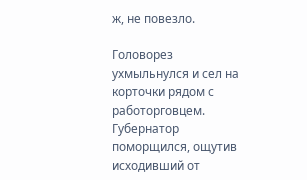ж, не повезло.

Головорез ухмыльнулся и сел на корточки рядом с работорговцем. Губернатор поморщился, ощутив исходивший от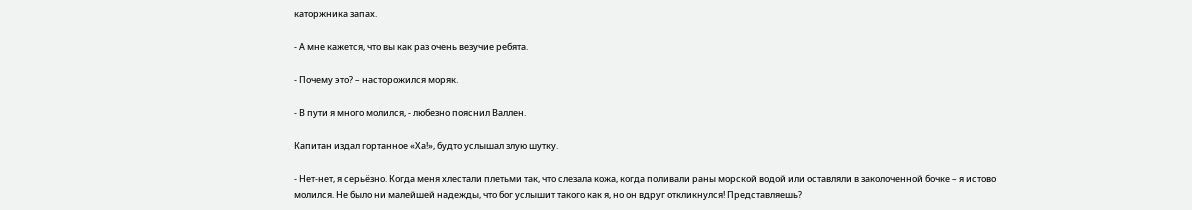каторжника запах.

- А мне кажется, что вы как раз очень везучие ребята.

- Почему это? – насторожился моряк.

- В пути я много молился, - любезно пояснил Валлен.

Капитан издал гортанное «Ха!», будто услышал злую шутку.

- Нет-нет, я серьёзно. Когда меня хлестали плетьми так, что слезала кожа, когда поливали раны морской водой или оставляли в заколоченной бочке – я истово молился. Не было ни малейшей надежды, что бог услышит такого как я, но он вдруг откликнулся! Представляешь?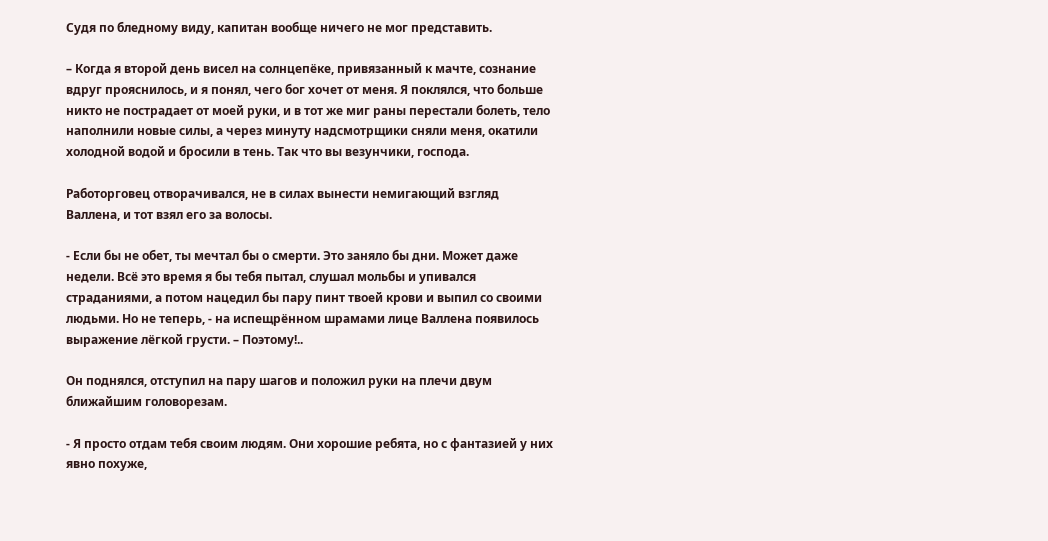Судя по бледному виду, капитан вообще ничего не мог представить.

– Когда я второй день висел на солнцепёке, привязанный к мачте, сознание вдруг прояснилось, и я понял, чего бог хочет от меня. Я поклялся, что больше никто не пострадает от моей руки, и в тот же миг раны перестали болеть, тело наполнили новые силы, а через минуту надсмотрщики сняли меня, окатили холодной водой и бросили в тень. Так что вы везунчики, господа.

Работорговец отворачивался, не в силах вынести немигающий взгляд Валлена, и тот взял его за волосы.

- Если бы не обет, ты мечтал бы о смерти. Это заняло бы дни. Может даже недели. Всё это время я бы тебя пытал, слушал мольбы и упивался страданиями, а потом нацедил бы пару пинт твоей крови и выпил со своими людьми. Но не теперь, - на испещрённом шрамами лице Валлена появилось выражение лёгкой грусти. – Поэтому!..

Он поднялся, отступил на пару шагов и положил руки на плечи двум ближайшим головорезам.

- Я просто отдам тебя своим людям. Они хорошие ребята, но с фантазией у них явно похуже,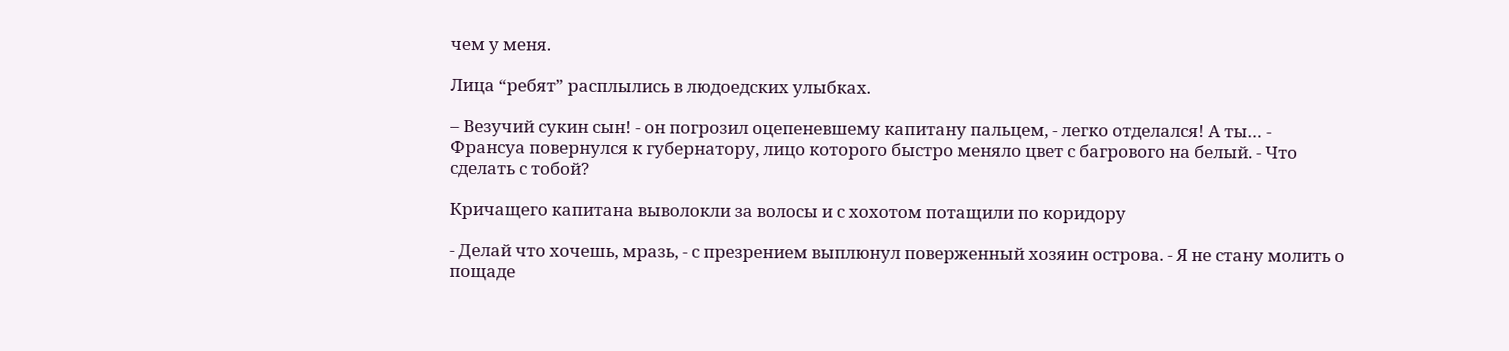чем у меня.

Лица “ребят” расплылись в людоедских улыбках.

– Везучий сукин сын! - он погрозил оцепеневшему капитану пальцем, - легко отделался! А ты… - Франсуа повернулся к губернатору, лицо которого быстро меняло цвет с багрового на белый. - Что сделать с тобой?

Кричащего капитана выволокли за волосы и с хохотом потащили по коридору

- Делай что хочешь, мразь, - с презрением выплюнул поверженный хозяин острова. - Я не стану молить о пощаде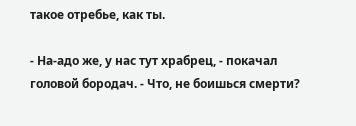такое отребье, как ты.

- На-адо же, у нас тут храбрец, - покачал головой бородач. - Что, не боишься смерти?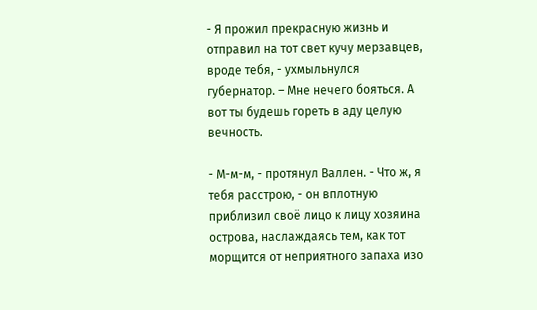- Я прожил прекрасную жизнь и отправил на тот свет кучу мерзавцев, вроде тебя, - ухмыльнулся губернатор. – Мне нечего бояться. А вот ты будешь гореть в аду целую вечность.

- М-м-м, - протянул Валлен. - Что ж, я тебя расстрою, - он вплотную приблизил своё лицо к лицу хозяина острова, наслаждаясь тем, как тот морщится от неприятного запаха изо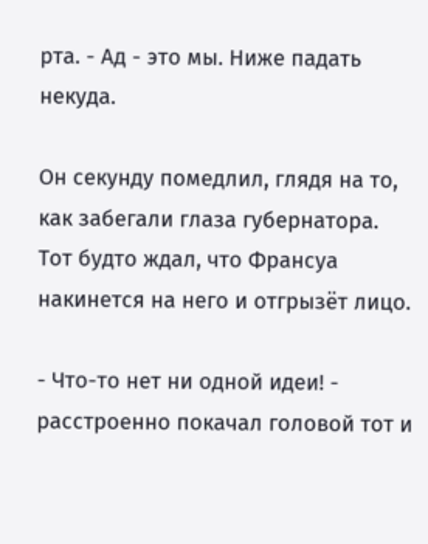рта. - Ад - это мы. Ниже падать некуда.

Он секунду помедлил, глядя на то, как забегали глаза губернатора. Тот будто ждал, что Франсуа накинется на него и отгрызёт лицо.

- Что-то нет ни одной идеи! - расстроенно покачал головой тот и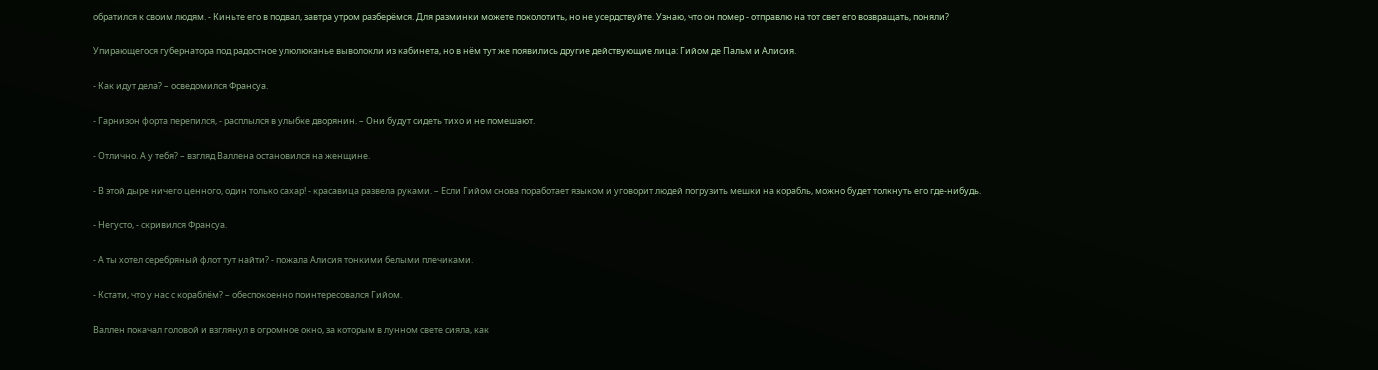обратился к своим людям. - Киньте его в подвал, завтра утром разберёмся. Для разминки можете поколотить, но не усердствуйте. Узнаю, что он помер - отправлю на тот свет его возвращать, поняли?

Упирающегося губернатора под радостное улюлюканье выволокли из кабинета, но в нём тут же появились другие действующие лица: Гийом де Пальм и Алисия.

- Как идут дела? – осведомился Франсуа.

- Гарнизон форта перепился, - расплылся в улыбке дворянин. – Они будут сидеть тихо и не помешают.

- Отлично. А у тебя? – взгляд Валлена остановился на женщине.

- В этой дыре ничего ценного, один только сахар! - красавица развела руками. – Если Гийом снова поработает языком и уговорит людей погрузить мешки на корабль, можно будет толкнуть его где-нибудь.

- Негусто, - скривился Франсуа.

- А ты хотел серебряный флот тут найти? - пожала Алисия тонкими белыми плечиками.

- Кстати, что у нас с кораблём? – обеспокоенно поинтересовался Гийом.

Валлен покачал головой и взглянул в огромное окно, за которым в лунном свете сияла, как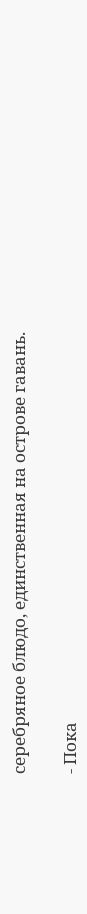серебряное блюдо, единственная на острове гавань.

- Пока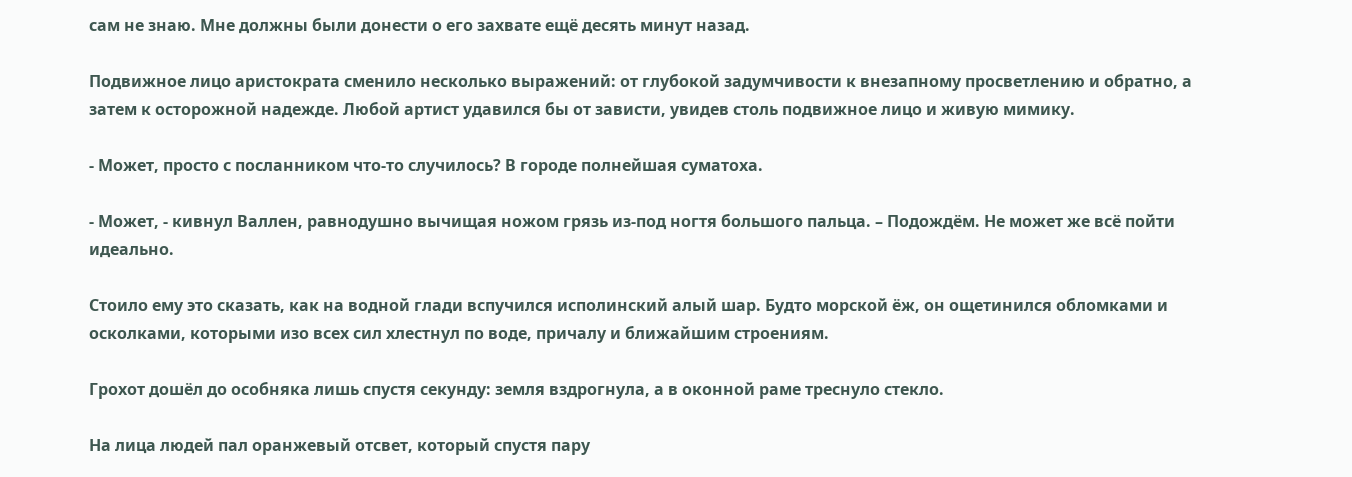сам не знаю. Мне должны были донести о его захвате ещё десять минут назад.

Подвижное лицо аристократа сменило несколько выражений: от глубокой задумчивости к внезапному просветлению и обратно, а затем к осторожной надежде. Любой артист удавился бы от зависти, увидев столь подвижное лицо и живую мимику.

- Может, просто с посланником что-то случилось? В городе полнейшая суматоха.

- Может, - кивнул Валлен, равнодушно вычищая ножом грязь из-под ногтя большого пальца. – Подождём. Не может же всё пойти идеально.

Стоило ему это сказать, как на водной глади вспучился исполинский алый шар. Будто морской ёж, он ощетинился обломками и осколками, которыми изо всех сил хлестнул по воде, причалу и ближайшим строениям.

Грохот дошёл до особняка лишь спустя секунду: земля вздрогнула, а в оконной раме треснуло стекло.

На лица людей пал оранжевый отсвет, который спустя пару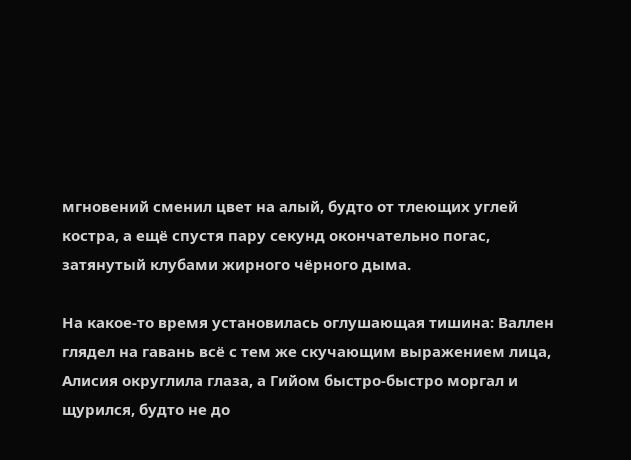мгновений сменил цвет на алый, будто от тлеющих углей костра, а ещё спустя пару секунд окончательно погас, затянутый клубами жирного чёрного дыма.

На какое-то время установилась оглушающая тишина: Валлен глядел на гавань всё с тем же скучающим выражением лица, Алисия округлила глаза, а Гийом быстро-быстро моргал и щурился, будто не до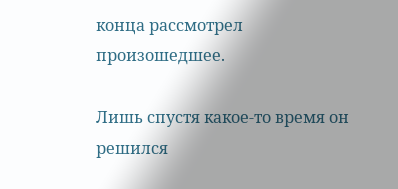конца рассмотрел произошедшее.

Лишь спустя какое-то время он решился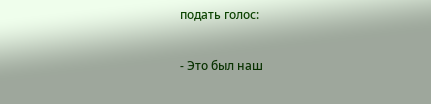подать голос:

- Это был наш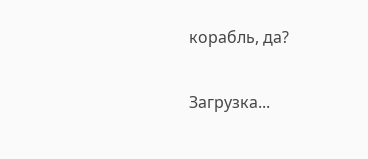корабль, да?

Загрузка...